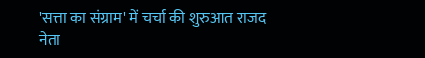'सत्ता का संग्राम' में चर्चा की शुरुआत राजद नेता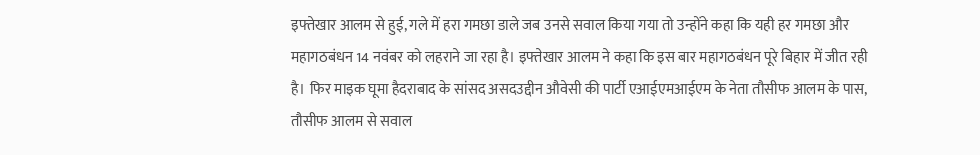इफ्तेखार आलम से हुई, गले में हरा गमछा डाले जब उनसे सवाल किया गया तो उन्होंने कहा कि यही हर गमछा और महागठबंधन 14 नवंबर को लहराने जा रहा है। इफ्तेखार आलम ने कहा कि इस बार महागठबंधन पूरे बिहार में जीत रही है। फिर माइक घूमा हैदराबाद के सांसद असदउद्दीन औवेसी की पार्टी एआईएमआईएम के नेता तौसीफ आलम के पास, तौसीफ आलम से सवाल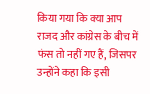किया गया कि क्या आप राजद और कांग्रेस के बीच में फंस तो नहीं गए हैं, जिसपर उन्होंने कहा कि इसी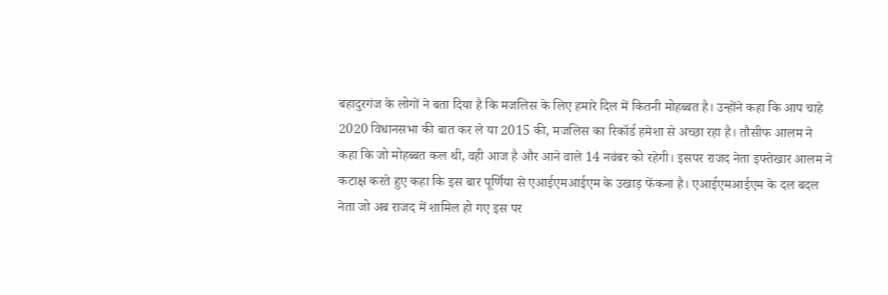बहादुरगंज के लोगों ने बता दिया है कि मजलिस के लिए हमारे दिल में कितनी मोहब्बत है। उन्होंने कहा कि आप चाहे 2020 विधानसभा की बात कर ले या 2015 की, मजलिस का रिकॉर्ड हमेशा से अच्छा रहा है। तौसीफ आलम ने कहा कि जो मोहब्बत कल थी, वही आज है और आने वाले 14 नवंबर को रहेगी। इसपर राजद नेता इफ्तेखार आलम ने कटाक्ष करते हुए कहा कि इस बार पूर्णिया से एआईएमआईएम के उखाड़ फेंकना है। एआईएमआईएम के दल बदल नेता जो अब राजद में शामिल हो गए इस पर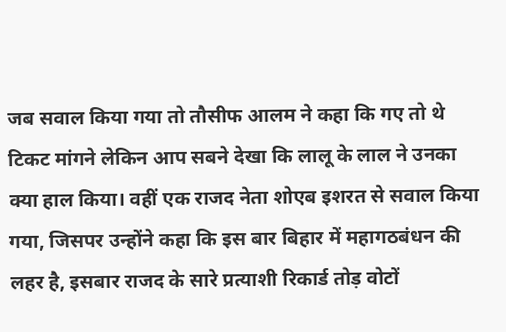जब सवाल किया गया तो तौसीफ आलम ने कहा कि गए तो थे टिकट मांगने लेकिन आप सबने देखा कि लालू के लाल ने उनका क्या हाल किया। वहीं एक राजद नेता शोएब इशरत से सवाल किया गया, जिसपर उन्होंने कहा कि इस बार बिहार में महागठबंधन की लहर है, इसबार राजद के सारे प्रत्याशी रिकार्ड तोड़ वोटों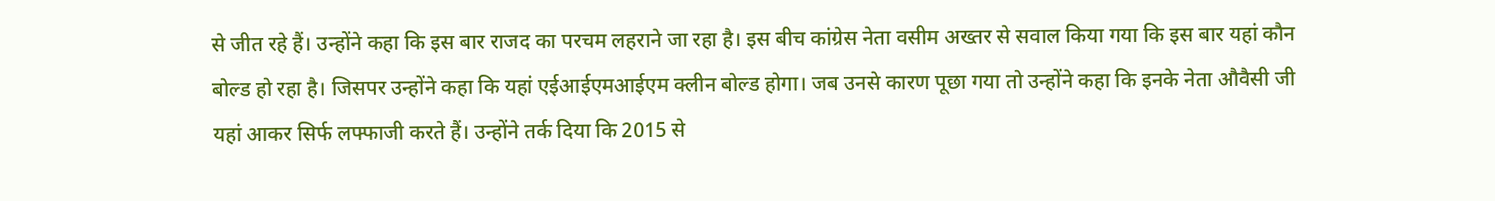से जीत रहे हैं। उन्होंने कहा कि इस बार राजद का परचम लहराने जा रहा है। इस बीच कांग्रेस नेता वसीम अख्तर से सवाल किया गया कि इस बार यहां कौन बोल्ड हो रहा है। जिसपर उन्होंने कहा कि यहां एईआईएमआईएम क्लीन बोल्ड होगा। जब उनसे कारण पूछा गया तो उन्होंने कहा कि इनके नेता औवैसी जी यहां आकर सिर्फ लफ्फाजी करते हैं। उन्होंने तर्क दिया कि 2015 से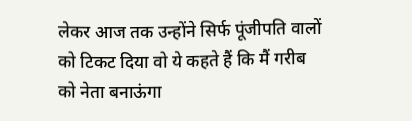लेकर आज तक उन्होंने सिर्फ पूंजीपति वालों को टिकट दिया वो ये कहते हैं कि मैं गरीब को नेता बनाऊंगा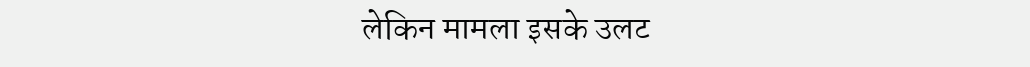लेकिन मामला इसके उलट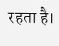रहता है।